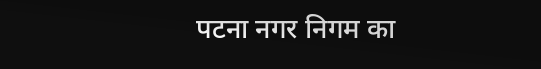पटना नगर निगम का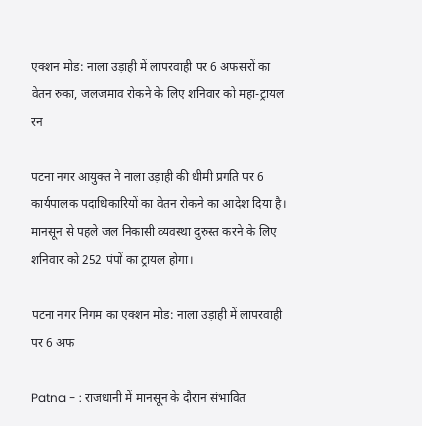एक्शन मोड: नाला उड़ाही में लापरवाही पर 6 अफसरों का वेतन रुका, जलजमाव रोकने के लिए शनिवार को महा-ट्रायल रन

पटना नगर आयुक्त ने नाला उड़ाही की धीमी प्रगति पर 6 कार्यपालक पदाधिकारियों का वेतन रोकने का आदेश दिया है। मानसून से पहले जल निकासी व्यवस्था दुरुस्त करने के लिए शनिवार को 252 पंपों का ट्रायल होगा।

पटना नगर निगम का एक्शन मोड: नाला उड़ाही में लापरवाही पर 6 अफ

Patna - : राजधानी में मानसून के दौरान संभावित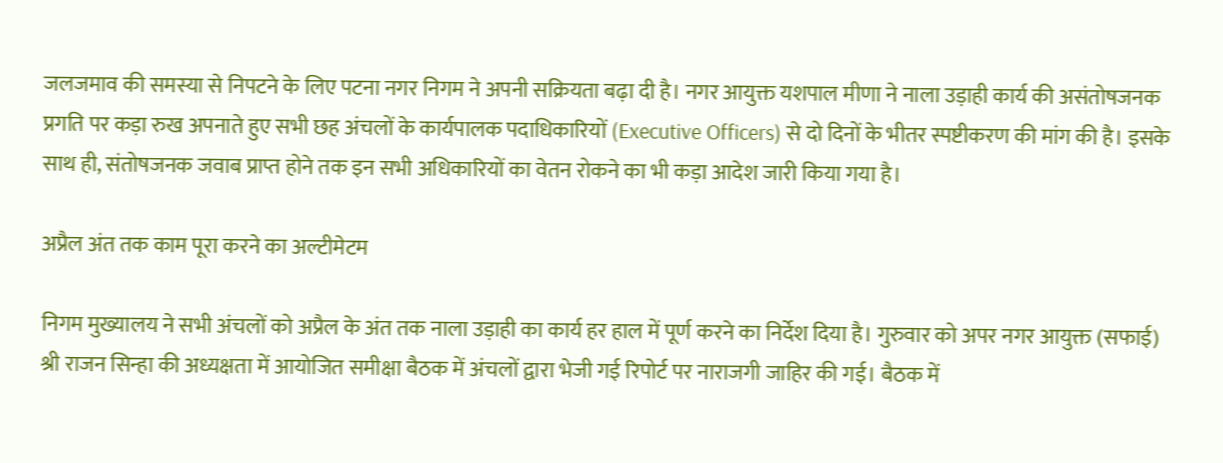जलजमाव की समस्या से निपटने के लिए पटना नगर निगम ने अपनी सक्रियता बढ़ा दी है। नगर आयुक्त यशपाल मीणा ने नाला उड़ाही कार्य की असंतोषजनक प्रगति पर कड़ा रुख अपनाते हुए सभी छह अंचलों के कार्यपालक पदाधिकारियों (Executive Officers) से दो दिनों के भीतर स्पष्टीकरण की मांग की है। इसके साथ ही, संतोषजनक जवाब प्राप्त होने तक इन सभी अधिकारियों का वेतन रोकने का भी कड़ा आदेश जारी किया गया है।

अप्रैल अंत तक काम पूरा करने का अल्टीमेटम

निगम मुख्यालय ने सभी अंचलों को अप्रैल के अंत तक नाला उड़ाही का कार्य हर हाल में पूर्ण करने का निर्देश दिया है। गुरुवार को अपर नगर आयुक्त (सफाई) श्री राजन सिन्हा की अध्यक्षता में आयोजित समीक्षा बैठक में अंचलों द्वारा भेजी गई रिपोर्ट पर नाराजगी जाहिर की गई। बैठक में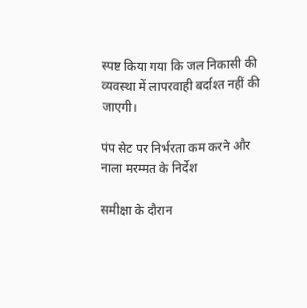स्पष्ट किया गया कि जल निकासी की व्यवस्था में लापरवाही बर्दाश्त नहीं की जाएगी।

पंप सेट पर निर्भरता कम करने और नाला मरम्मत के निर्देश

समीक्षा के दौरान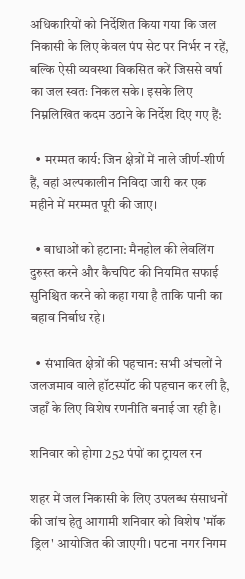अधिकारियों को निर्देशित किया गया कि जल निकासी के लिए केवल पंप सेट पर निर्भर न रहें, बल्कि ऐसी व्यवस्था विकसित करें जिससे वर्षा का जल स्वतः निकल सके। इसके लिए निम्नलिखित कदम उठाने के निर्देश दिए गए हैं:

  • मरम्मत कार्य: जिन क्षेत्रों में नाले जीर्ण-शीर्ण हैं, वहां अल्पकालीन निविदा जारी कर एक महीने में मरम्मत पूरी की जाए।

  • बाधाओं को हटाना: मैनहोल की लेवलिंग दुरुस्त करने और कैचपिट की नियमित सफाई सुनिश्चित करने को कहा गया है ताकि पानी का बहाव निर्बाध रहे।

  • संभावित क्षेत्रों की पहचान: सभी अंचलों ने जलजमाव वाले हॉटस्पॉट की पहचान कर ली है, जहाँ के लिए विशेष रणनीति बनाई जा रही है।

शनिवार को होगा 252 पंपों का ट्रायल रन

शहर में जल निकासी के लिए उपलब्ध संसाधनों की जांच हेतु आगामी शनिवार को विशेष 'मॉक ड्रिल' आयोजित की जाएगी। पटना नगर निगम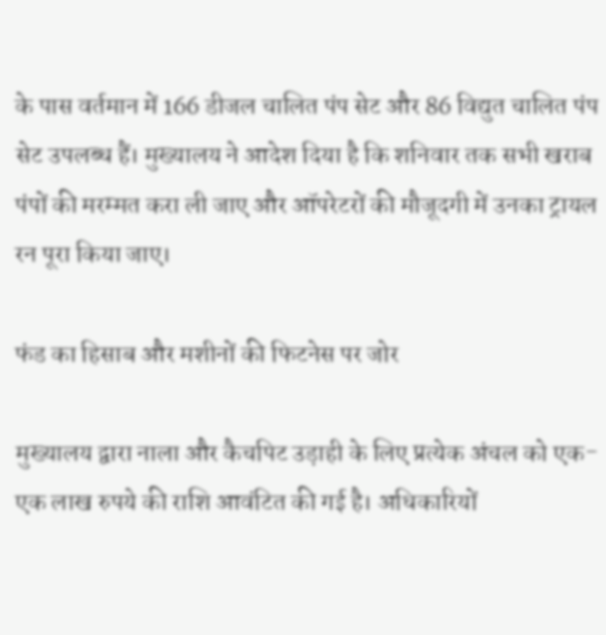के पास वर्तमान में 166 डीजल चालित पंप सेट और 86 विद्युत चालित पंप सेट उपलब्ध हैं। मुख्यालय ने आदेश दिया है कि शनिवार तक सभी खराब पंपों की मरम्मत करा ली जाए और ऑपरेटरों की मौजूदगी में उनका ट्रायल रन पूरा किया जाए।

फंड का हिसाब और मशीनों की फिटनेस पर जोर

मुख्यालय द्वारा नाला और कैचपिट उड़ाही के लिए प्रत्येक अंचल को एक-एक लाख रुपये की राशि आवंटित की गई है। अधिकारियों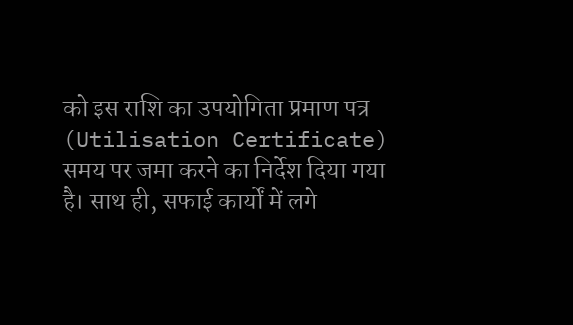को इस राशि का उपयोगिता प्रमाण पत्र (Utilisation Certificate) समय पर जमा करने का निर्देश दिया गया है। साथ ही, सफाई कार्यों में लगे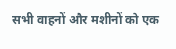सभी वाहनों और मशीनों को एक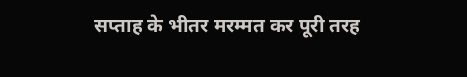सप्ताह के भीतर मरम्मत कर पूरी तरह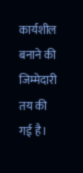कार्यशील बनाने की जिम्मेदारी तय की गई है।